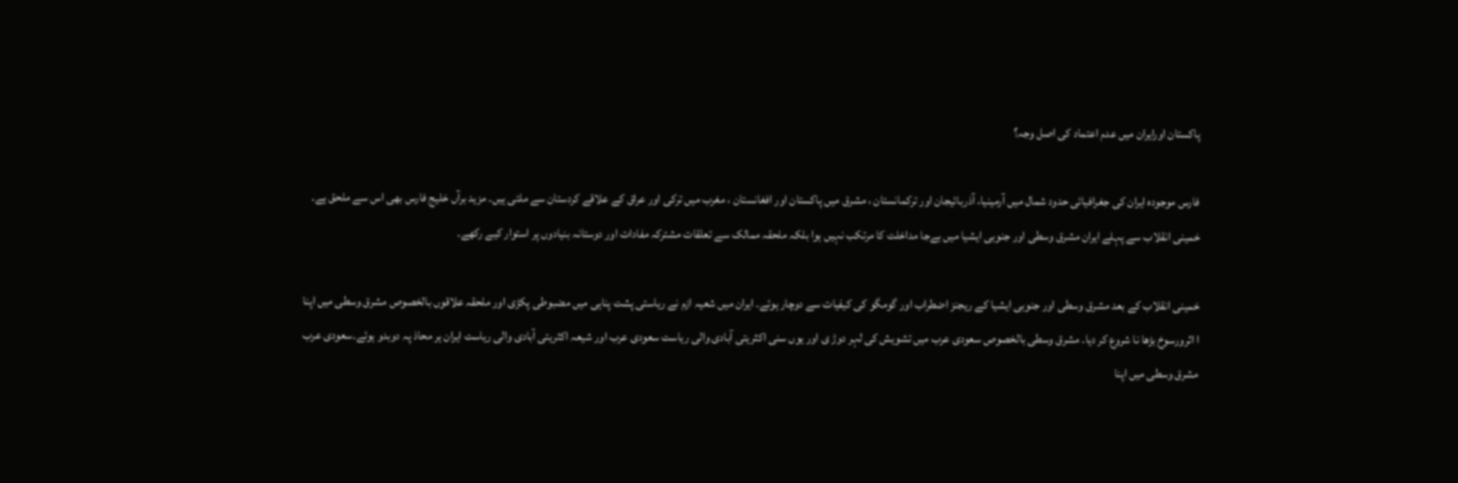پاکستان اورایران میں عدم اعتماد کی اصل وجہ؟

فارس موجودہ ایران کی جغرافیائی حدود شمال میں آرمینیا، آذربائیجان اور ترکمانستان ، مشرق میں پاکستان اور افغانستان ، مغرب میں ترکی اور عراق کے علاقے کردستان سے ملتی ہیں۔ مزید برآں خلیج فارس بھی اس سے ملحق ہے۔ خمینی انقلاب سے پہلے ایران مشرق وسطی اور جنوبی ایشیا میں بےجا مداخلت کا مرتکب نہیں ہوا بلکہ ملحقہ ممالک سے تعلقات مشترکہ مفادات اور دوستانہ بنیادوں پر استوار کیے رکھے۔

خمینی انقلاب کے بعد مشرق وسطی اور جنوبی ایشیا کے ریجنز اضطراب اور گومگو کی کیفیات سے دوچار ہوئے۔ ایران میں شعیہ ازم نے ریاستی پشت پناہی میں مضبوطی پکڑی اور ملحقہ علاقوں بالخصوص مشرق وسطی میں اپنا ا اثرورسوخ بڑھا نا شروع کر دیا۔ مشرق وسطی بالخصوص سعودی عرب میں تشویش کی لہر دوڑ ی اور یوں سنی اکثریتی آبادی والی ریاست سعودی عرب اور شیعہ اکثریتی آبادی والی ریاست ایران ہر محاذ پہ دوبدو ہوئے۔سعودی عرب مشرق وسطی میں اپنا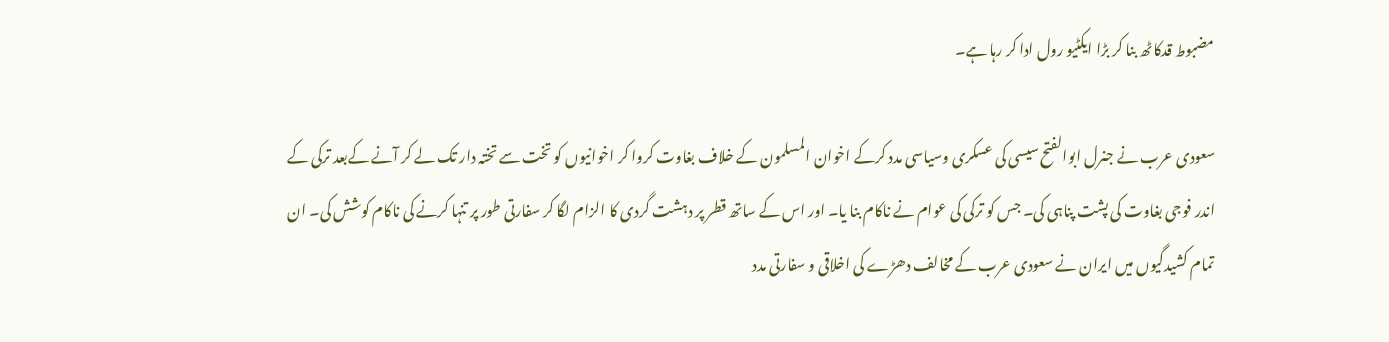مضبوط قدکاٹھ بنا کر بڑا ایکٹیو رول ادا کر رہا ہے۔

سعودی عرب نے جنرل ابوالفتح سیسی کی عسکری وسیاسی مدد کرکے اخوان المسلمون کے خلاف بغاوت کروا کر اخوانیوں کو تخت سے تختہ دار تک لے کر آنے کےبعد ترکی کے اندر فوجی بغاوت کی پشت پناہی کی۔ جس کو ترکی کی عوام نے ناکام بنا یا۔ اور اس کے ساتھ قطر پر دہشت گردی کا الزام لگا کر سفارتی طور پر تنہا کرنے کی ناکام کوشش کی۔ ان تمام کشیدگیوں میں ایران نے سعودی عرب کے مخالف دھڑے کی اخلاقی و سفارتی مدد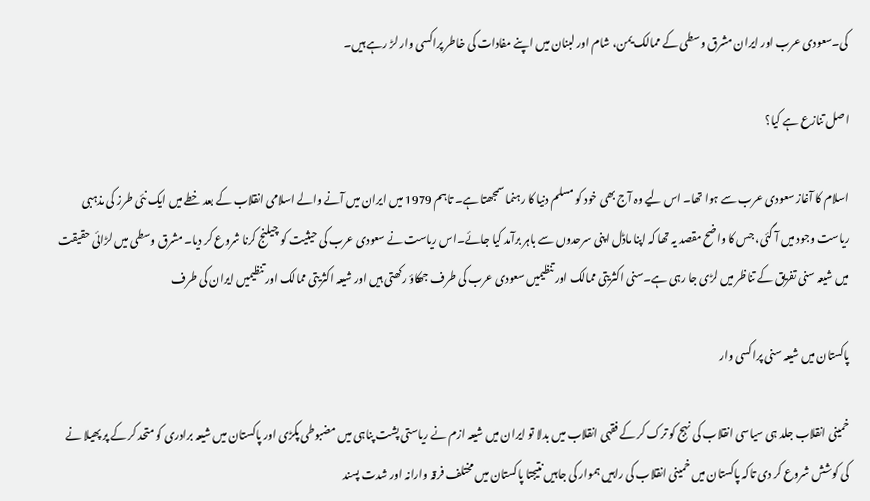کی۔سعودی عرب اور ایران مشرق وسطی کے ممالک یمن، شام اور لبنان میں اپنے مفادات کی خاطر پراکسی وار لڑ رہے ہیں۔

اصل تنازع ہے کیا؟

اسلام کا آغاز سعودی عرب سے ہوا تھا۔ اس لیے وہ آج بھی خود کو مسلم دنیا کا رہنما سمجھتا ہے۔ تاہم 1979 میں ایران میں آنے والے اسلامی انقلاب کے بعد خطے میں ایک نئی طرز کی مذہبی ریاست وجود میں آ گئی، جس کا واضح مقصد یہ تھا کہ اپنا ماڈل اپنی سرحدوں سے باہر برآمد کیا جائے۔اس ریاست نے سعودی عرب کی حیثیت کو چیلنج کرنا شروع کر دیا۔ مشرق وسطی میں لڑائی حقیقت میں شیعہ سنی تفریق کے تناظر میں لڑی جا رہی ہے۔سنی اکثریتی ممالک اور تنظیمیں سعودی عرب کی طرف جھکاؤ رکھتی ہیں اور شیعہ اکثریتی ممالک اور تنظیمیں ایران کی طرف

پاکستان میں شیعہ سنی پراکسی وار

خمینی انقلاب جلد ہی سیاسی انقلاب کی نہج کو ترک کر کے فقہی انقلاب میں بدلا تو ایران میں شیعہ ازم نے ریاستی پشت پناہی میں مضبوطی پکڑی اور پاکستان میں شیعہ برادری کو متحد کر کے پر پھیلا نے کی کوشش شروع کر دی تاکہ پاکستان میں خمینی انقلاب کی راہیں ہموار کی جاہیں نتیجتا پاکستان میں مختلف فرقہ وارانہ اور شدت پسند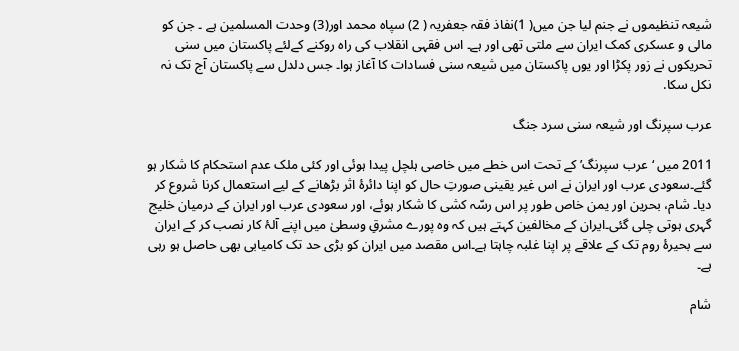شیعہ تنظیموں نے جنم لیا جن میں( 1)نفاذ فقہ جعفریہ ( 2) سپاہ محمد اور(3) وحدت المسلمین ہے ۔ جن کو مالی و عسکری کمک ایران سے ملتی تھی اور ہے۔ اس فقہی انقلاب کی راہ روکنے کےلئے پاکستان میں سنی تحریکوں نے زور پکڑا اور یوں پاکستان میں شیعہ سنی فسادات کا آغاز ہوا۔ جس دلدل سے پاکستان آج تک نہ نکل سکا.

عرب سپرنگ اور شیعہ سنی سرد جنگ

2011 میں ‘عرب سپرنگ’ کے تحت اس خطے میں خاصی ہلچل پیدا ہوئی اور کئی ملک عدم استحکام کا شکار ہو گئے۔سعودی عرب اور ایران نے اس غیر یقینی صورتِ حال کو اپنا دائرۂ اثر بڑھانے کے لیے استعمال کرنا شروع کر دیا۔ شام، بحرین اور یمن خاص طور پر اس رسّہ کشی کا شکار ہوئے، اور سعودی عرب اور ایران کے درمیان خلیج گہری ہوتی چلی گئی۔ایران کے مخالفین کہتے ہیں کہ وہ پورے مشرقِ وسطیٰ میں اپنے آلۂ کار نصب کر کے ایران سے بحیرۂ روم تک کے علاقے پر اپنا غلبہ چاہتا ہے۔اس مقصد میں ایران کو بڑی حد تک کامیابی بھی حاصل ہو رہی ہے۔

شام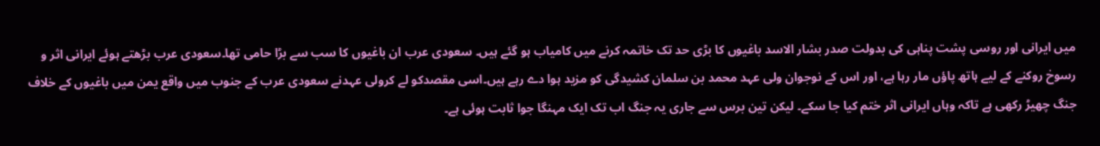میں ایرانی اور روسی پشت پناہی کی بدولت صدر بشار الاسد باغیوں کا بڑی حد تک خاتمہ کرنے میں کامیاب ہو گئے ہیں۔ سعودی عرب ان باغیوں کا سب سے بڑا حامی تھا۔سعودی عرب بڑھتے ہوئے ایرانی اثر و رسوخ روکنے کے لیے ہاتھ پاؤں مار رہا ہے، اور اس کے نوجوان ولی عہد محمد بن سلمان کشیدگی کو مزید ہوا دے رہے ہیں۔اسی مقصدکو لے کرولی عہدنے سعودی عرب کے جنوب میں واقع یمن میں باغیوں کے خلاف جنگ چھیڑ رکھی ہے تاکہ وہاں ایرانی اثر ختم کیا جا سکے۔ لیکن تین برس سے جاری یہ جنگ اب تک ایک مہنگا جوا ثابت ہوئی ہے۔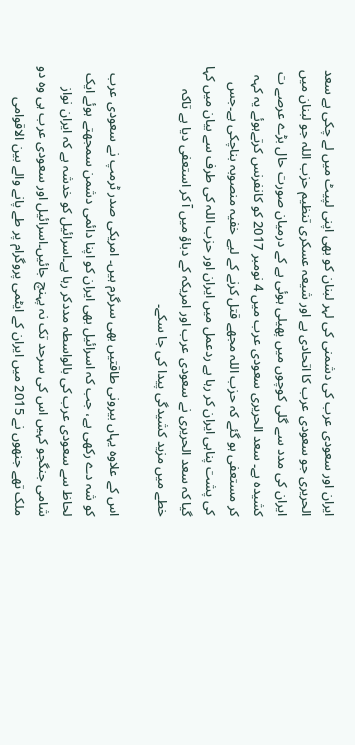ایران اور سعودی عرب کی دشمنی کی لہر لبنان کو بھی اپنی لپیٹ میں لے چکی ہے سعد الحریری جو سعودی عرب کا اتحادی ہے اور شیعہ عسکری تنظیم حزب اللہ جو لبنان میں ایران کی مدد سے گلی کوچوں میں پھیلی ہوئی ہے کے درمیان صورت حال بڑے عرصے ت کشیدہ ہے۔ سعد الحریری سعودی عرب میں 4 نومبر 2017 کو کانفرنس کرتےہوئے یہ کہہ کر مستعفی ہو گئے کہ حزب اللہ مجھے قتل کرنے کے لیے خفیہ منصوبہ بناچکی ہے۔جس کی پشت پناہی ایران کر رہا ہے ردعمل میں ایران اور حزب اللہ کی طرف سے بیان میں کہا گیا کہ سعد الحریری نے سعودی عرب اور امریکہ کے دباؤ میں آ کر استعفی دیا ہے تاکہ خطے میں مزید کشیدگی پیدا کی جا سکے۔

اس کے علاوہ یہاں بیرونی طاقتیں بھی سرگرم ہیں۔ امریکی صدر ٹرمپ نے سعودی عرب کو شہ دے رکھی ہے، جب کہ اسرائیل بھی ایران کو اپنا دائمی دشمن سمجھتے ہوئے ایک لحاظ سے سعودی عرب کی بالواسطہ مددکر رہا ہے۔اسرائیل کو خدشہ ہے کہ ایران نواز شامی جنگجو کہیں اس کی سرحد تک نہ پہنچ جائیں۔اسرائیل اور سعودی عرب ہی وہ دو ملک تھے جنھوں نے 2015 میں ایران کے ایٹمی پروگرام پر طے پانے والے بین الاقوامی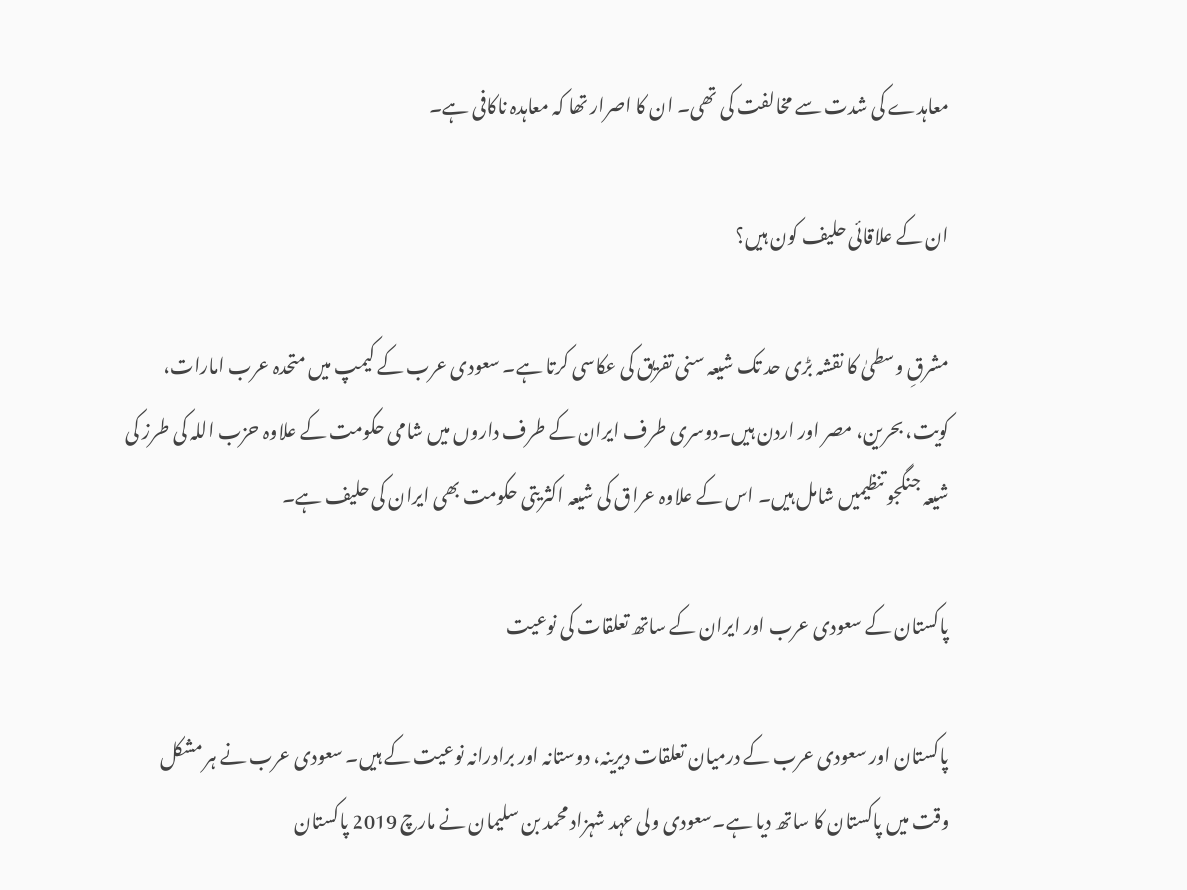معاہدے کی شدت سے مخالفت کی تھی۔ ان کا اصرار تھا کہ معاہدہ ناکافی ہے۔

ان کے علاقائی حلیف کون ہیں؟

مشرقِ وسطیٰ کا نقشہ بڑی حد تک شیعہ سنی تفریق کی عکاسی کرتا ہے۔ سعودی عرب کے کیمپ میں متحدہ عرب امارات، کویت، بحرین، مصر اور اردن ہیں۔دوسری طرف ایران کے طرف داروں میں شامی حکومت کے علاوہ حزب اللہ کی طرز کی شیعہ جنگجو تنظیمیں شامل ہیں۔ اس کے علاوہ عراق کی شیعہ اکثریتی حکومت بھی ایران کی حلیف ہے۔

پاکستان کے سعودی عرب اور ایران کے ساتھ تعلقات کی نوعیت

پاکستان اور سعودی عرب کے درمیان تعلقات دیرینہ، دوستانہ اور برادرانہ نوعیت کے ہیں۔ سعودی عرب نے ہر مشکل وقت میں پاکستان کا ساتھ دیا ہے۔سعودی ولی عہد شہزاد محمد بن سلیمان نے مارچ 2019 پاکستان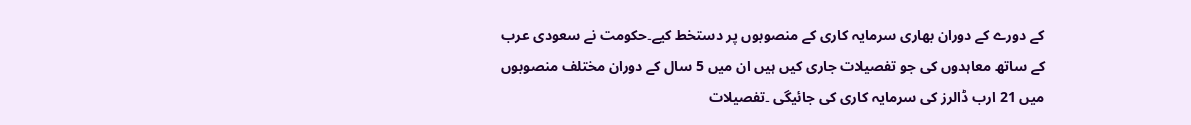کے دورے کے دوران بھاری سرمایہ کاری کے منصوبوں پر دستخط کیے۔حکومت نے سعودی عرب کے ساتھ معاہدوں کی جو تفصیلات جاری کیں ہیں ان میں 5 سال کے دوران مختلف منصوبوں میں 21 ارب ڈالرز کی سرمایہ کاری کی جائیگی ۔تفصیلات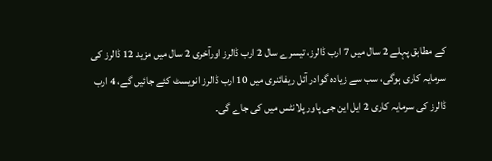کے مطابق پہلے 2 سال میں 7 ارب ڈالرز، تیسرے سال 2 ارب ڈالرز اورآخری 2 سال میں مزید 12 ڈالرز کی سرمایہ کاری ہوگی، سب سے زیادہ گوادر آئل ریفائنری میں 10 ارب ڈالرز انویسٹ کئے جائیں گے، 4 ارب ڈالرز کی سرمایہ کاری 2 ایل این جی پاور پلانٹس میں کی جاے گی۔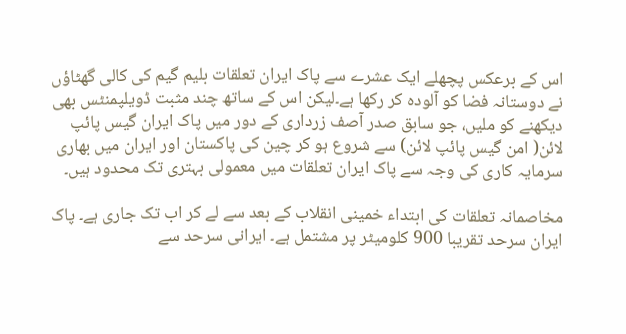اس کے برعکس پچھلے ایک عشرے سے پاک ایران تعلقات بلیم گیم کی کالی گھٹاؤں نے دوستانہ فضا کو آلودہ کر رکھا ہے۔لیکن اس کے ساتھ چند مثبت ڈویلپمنٹس بھی دیکھنے کو ملیں، جو سابق صدر آصف زرداری کے دور میں پاک ایران گیس پائپ لائن( امن گیس پائپ لائن) سے شروع ہو کر چین کی پاکستان اور ایران میں بھاری سرمایہ کاری کی وجہ سے پاک ایران تعلقات میں معمولی بہتری تک محدود ہیں۔

مخاصمانہ تعلقات کی ابتداء خمینی انقلاب کے بعد سے لے کر اب تک جاری ہے۔ پاک ایران سرحد تقریبا 900 کلومیٹر پر مشتمل ہے۔ ایرانی سرحد سے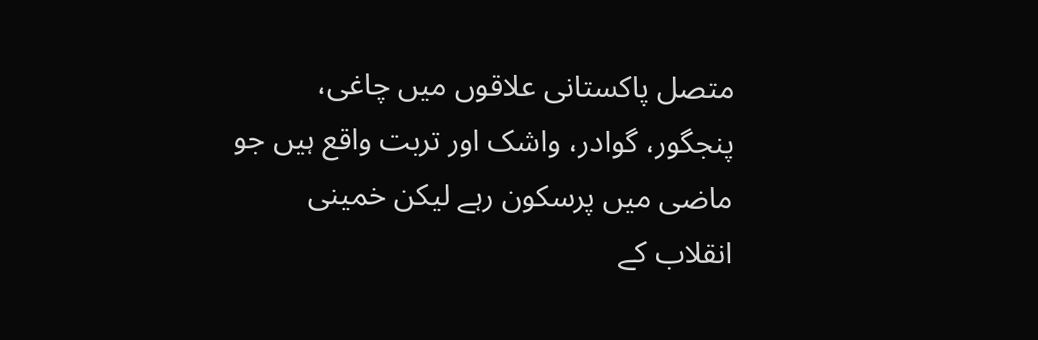متصل پاکستانی علاقوں میں چاغی، پنجگور، گوادر، واشک اور تربت واقع ہیں جو ماضی میں پرسکون رہے لیکن خمینی انقلاب کے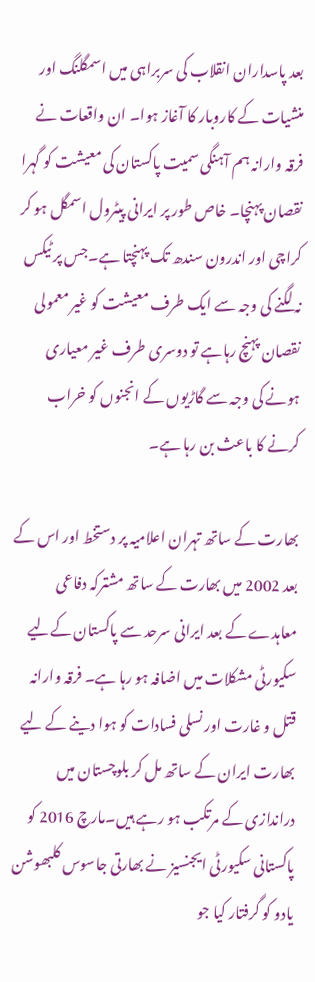بعد پاسداران انقلاب کی سربراہی میں اسمگلنگ اور منشیات کے کاروبار کا آغاز ہوا۔ ان واقعات نے فرقہ وارانہ ہم آہنگی سمیت پاکستان کی معیشت کو گہرا نقصان پہنچا۔ خاص طور پر ایرانی پیٹرول اسمگل ہو کر کراچی اور اندرون سندھ تک پہنچتا ہے۔جس پر ٹیکس نہ لگنے کی وجہ سے ایک طرف معیشت کو غیر معمولی نقصان پہنچ رہاہے تو دوسری طرف غیر معیاری ہونے کی وجہ سے گاڑیوں کے انجنوں کو خراب کرنے کا باعث بن رہا ہے۔

بھارت کے ساتھ تہران اعلامیہ پر دستخط اور اس کے بعد 2002 میں بھارت کے ساتھ مشترکہ دفاعی معاہدے کے بعد ایرانی سرحد سے پاکستان کےلیے سکیورٹی مشکلات میں اضافہ ہو رہا ہے۔ فرقہ وارانہ قتل و غارت اور نسلی فسادات کو ہوا دینے کے لیے بھارت ایران کے ساتھ مل کر بلوچستان میں دراندازی کے مرتکب ہو رہے ہیں۔مارچ 2016 کو پاکستانی سکیورٹی ایجنسیز نے بھارتی جاسوس کلبھوشن یادو کو گرفتار کیا جو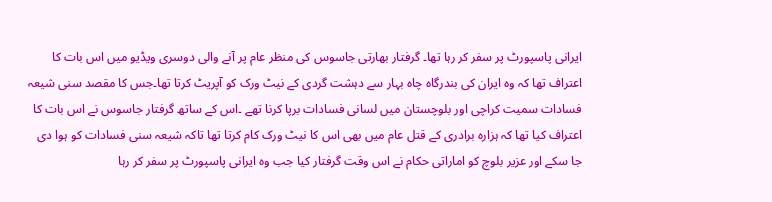ایرانی پاسپورٹ پر سفر کر رہا تھا۔ گرفتار بھارتی جاسوس کی منظر عام پر آنے والی دوسری ویڈیو میں اس بات کا اعتراف تھا کہ وہ ایران کی بندرگاہ چاہ بہار سے دہشت گردی کے نیٹ ورک کو آپریٹ کرتا تھا۔جس کا مقصد سنی شیعہ فسادات سمیت کراچی اور بلوچستان میں لسانی فسادات برپا کرنا تھے ۔اس کے ساتھ گرفتار جاسوس نے اس بات کا اعتراف کیا تھا کہ ہزارہ برادری کے قتل عام میں بھی اس کا نیٹ ورک کام کرتا تھا تاکہ شیعہ سنی فسادات کو ہوا دی جا سکے اور عزیر بلوچ کو اماراتی حکام نے اس وقت گرفتار کیا جب وہ ایرانی پاسپورٹ پر سفر کر رہا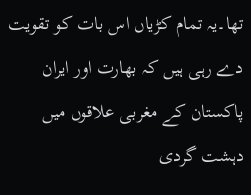تھا۔یہ تمام کڑیاں اس بات کو تقویت دے رہی ہیں کہ بھارت اور ایران پاکستان کے مغربی علاقوں میں دہشت گردی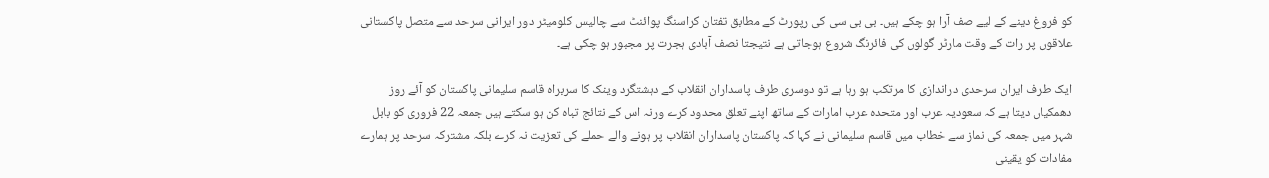کو فروغ دینے کے لیے صف آرا ہو چکے ہیں۔ بی بی سی کی رپورٹ کے مطابق تفتان کراسنگ پوائنٹ سے چالیس کلومیٹر دور ایرانی سرحد سے متصل پاکستانی علاقوں پر رات کے وقت مارٹر گولوں کی فائرنگ شروع ہوجاتی ہے نتیجتا نصف آبادی ہجرت پر مجبور ہو چکی ہے۔

ایک طرف ایران سرحدی دراندازی کا مرتکب ہو رہا ہے تو دوسری طرف پاسداران انقلاب کے دہشتگرد وینک کا سربراہ قاسم سلیمانی پاکستان کو آئے روز دھمکیاں دیتا ہے کہ سعودیہ عرب اور متحدہ عرب امارات کے ساتھ اپنے تعلق محدود کرے ورنہ اس کے نتائج تباہ کن ہو سکتے ہیں جمعہ 22 فروری کو بابل شہر میں جمعہ کی نماز سے خطاب میں قاسم سلیمانی نے کہا کہ پاکستان پاسداران انقلاب پر ہونے والے حملے کی تعزیت نہ کرے بلکہ مشترکہ سرحد پر ہمارے مفادات کو یقینی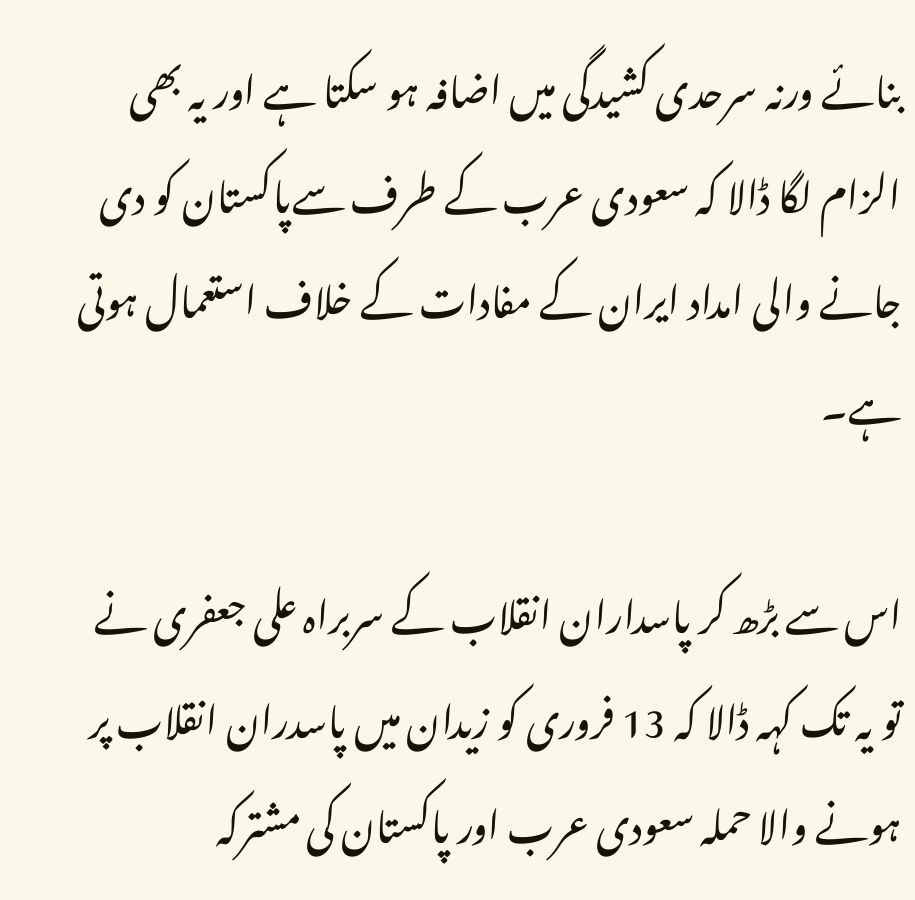بنائے ورنہ سرحدی کشیدگی میں اضافہ ہو سکتا ہے اور یہ بھی الزام لگا ڈالا کہ سعودی عرب کے طرف سےپاکستان کو دی جانے والی امداد ایران کے مفادات کے خلاف استعمال ہوتی ہے۔

اس سے بڑھ کر پاسداران انقلاب کے سربراہ علی جعفری نے تو یہ تک کہہ ڈالا کہ 13 فروری کو زیدان میں پاسدران انقلاب پر ہونے والا حملہ سعودی عرب اور پاکستان کی مشترکہ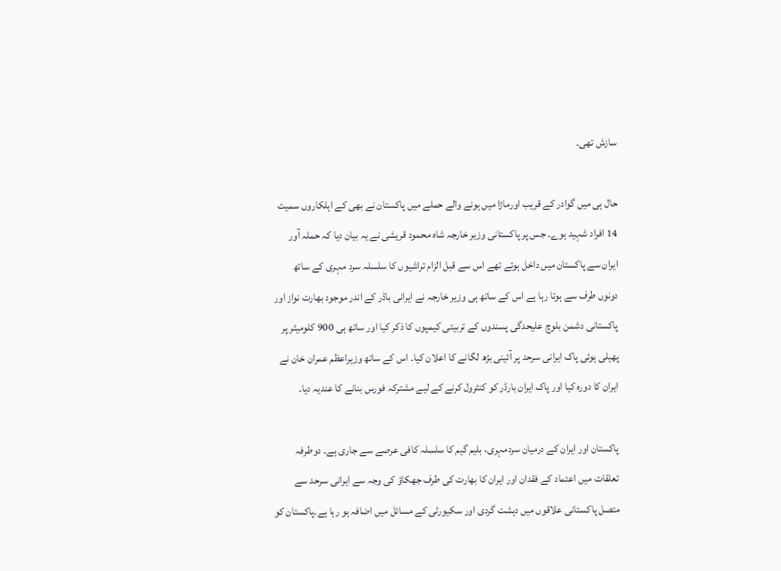سازش تھی۔

حال ہی میں گوادر کے قریب اورماڑا میں ہونے والے حملے میں پاکستان نے بھی کے اہلکاروں سمیت 14 افراد شہید ہوے۔ جس پر پاکستانی وزیر خارجہ شاہ محمود قریشی نے یہ بیان دیا کہ حملہ آور ایران سے پاکستان میں داخل ہوئے تھے اس سے قبل الزام تراشیوں کا سلسلہ سرد مہری کے ساتھ دونوں طرف سے ہوتا رہا ہے اس کے ساتھ ہی وزیر خارجہ نے ایرانی باڈر کے اندر موجود بھارت نواز اور پاکستانی دشمن بلوچ علیحدگی پسندوں کے تربیتی کیمپوں کا ذکر کیا اور ساتھ ہی 900 کلومیٹر پر پھیلی ہوئی پاک ایرانی سرحد پر آئینی بڑھ لگانے کا اعلان کیا۔ اس کے ساتھ وزیراعظم عمران خان نے ایران کا دورہ کیا اور پاک ایران بارڈر کو کنٹرول کرنے کے لیے مشترکہ فورس بنانے کا عندیہ دیا۔

پاکستان اور ایران کے درمیان سردمہری، بلیم گیم کا سلسلہ کافی عرصے سے جاری ہے۔ دوطرفہ تعلقات میں اعتماد کے فقدان اور ایران کا بھارت کی طرف جھکاؤ کی وجہ سے ایرانی سرحد سے متصل پاکستانی علاقوں میں دہشت گردی اور سکیورٹی کے مسائل میں اضافہ ہو رہا ہے۔پاکستان کو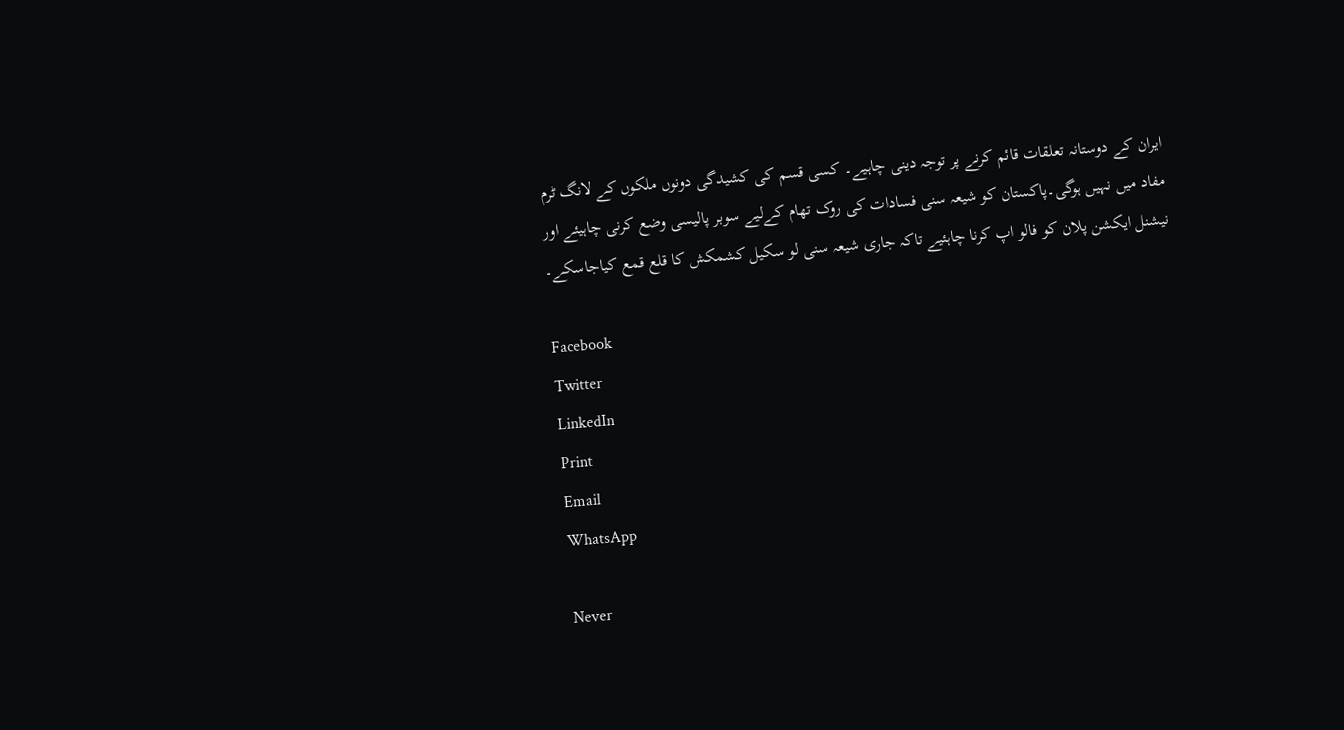ایران کے دوستانہ تعلقات قائم کرنے پر توجہ دینی چاہیے۔ کسی قسم کی کشیدگی دونوں ملکوں کے لانگ ٹرم مفاد میں نہیں ہوگی۔پاکستان کو شیعہ سنی فسادات کی روک تھام کےلیے سوبر پالیسی وضع کرنی چاہیئے اور نیشنل ایکشن پلان کو فالو اپ کرنا چاہئیے تاکہ جاری شیعہ سنی لو سکیل کشمکش کا قلع قمع کیاجاسکے۔

Facebook
Twitter
LinkedIn
Print
Email
WhatsApp

Never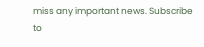miss any important news. Subscribe to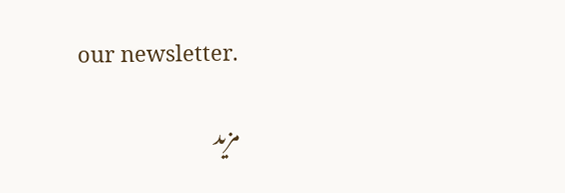our newsletter.

مزید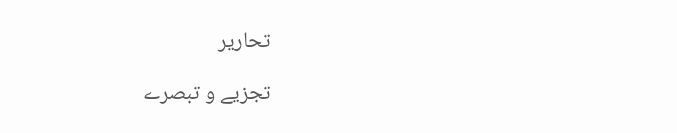تحاریر

تجزیے و تبصرے